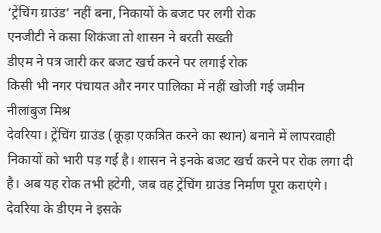‘ट्रेंचिंग ग्राउंड’ नहीं बना, निकायों के बजट पर लगी रोक
एनजीटी ने कसा शिकंजा तो शासन ने बरती सख्ती
डीएम ने पत्र जारी कर बजट खर्च करने पर लगाई रोक
किसी भी नगर पंचायत और नगर पालिका में नहीं खोजी गई जमीन
नीलांबुज मिश्र
देवरिया। ट्रेंचिंग ग्राउंड (कूड़ा एकत्रित करने का स्थान) बनाने में लापरवाही निकायों को भारी पड़ गई है। शासन ने इनके बजट खर्च करने पर रोक लगा दी है। अब यह रोक तभी हटेगी, जब वह ट्रेंचिंग ग्राउंड निर्माण पूरा कराएंगे। देवरिया के डीएम ने इसके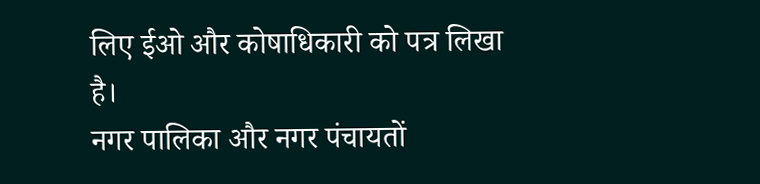लिए ईओ और कोषाधिकारी को पत्र लिखा है।
नगर पालिका और नगर पंचायतों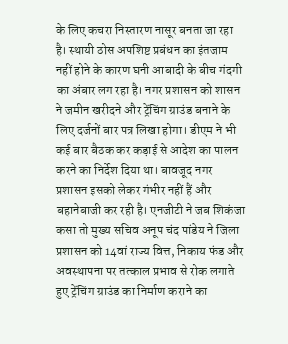के लिए कचरा निस्तारण नासूर बनता जा रहा है। स्थायी ठोस अपशिष्ट प्रबंधन का इंतजाम नहीं होने के कारण घनी आबादी के बीच गंदगी का अंबार लग रहा है। नगर प्रशासन को शासन ने जमीन खरीदने और ट्रेंचिंग ग्राउंड बनाने के लिए दर्जनों बार पत्र लिखा होगा। डीएम ने भी कई बार बैठक कर कड़ाई से आदेश का पालन करने का निर्देश दिया था। बावजूद नगर प्रशासन इसको लेकर गंभीर नहीं हैं और बहानेबाजी कर रही है। एनजीटी ने जब शिकंजा कसा तो मुख्य सचिव अनूप चंद पांडेय ने जिला प्रशासन को 14वां राज्य वित्त, निकाय फंड और अवस्थापना पर तत्काल प्रभाव से रोक लगाते हुए ट्रेंचिंग ग्राउंड का निर्माण कराने का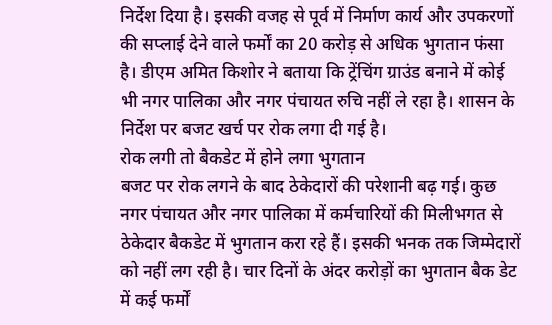निर्देश दिया है। इसकी वजह से पूर्व में निर्माण कार्य और उपकरणों की सप्लाई देने वाले फर्मों का 20 करोड़ से अधिक भुगतान फंसा है। डीएम अमित किशोर ने बताया कि ट्रेंचिंग ग्राउंड बनाने में कोई भी नगर पालिका और नगर पंचायत रुचि नहीं ले रहा है। शासन के निर्देश पर बजट खर्च पर रोक लगा दी गई है।
रोक लगी तो बैकडेट में होने लगा भुगतान
बजट पर रोक लगने के बाद ठेकेदारों की परेशानी बढ़ गई। कुछ नगर पंचायत और नगर पालिका में कर्मचारियों की मिलीभगत से ठेकेदार बैकडेट में भुगतान करा रहे हैं। इसकी भनक तक जिम्मेदारों को नहीं लग रही है। चार दिनों के अंदर करोड़ों का भुगतान बैक डेट में कई फर्मों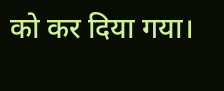को कर दिया गया।